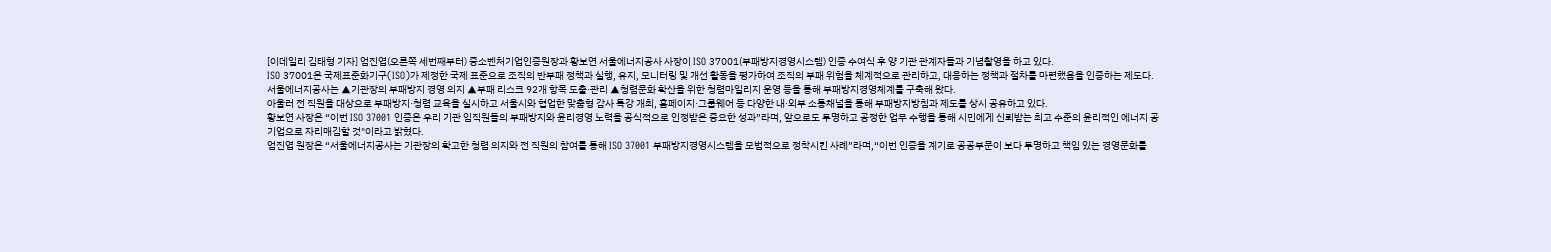[이데일리 김태형 기자] 엄진엽(오른쪽 세번째부터) 중소벤처기업인증원장과 황보연 서울에너지공사 사장이 ISO 37001(부패방지경영시스템) 인증 수여식 후 양 기관 관계자들과 기념촬영을 하고 있다.
ISO 37001은 국제표준화기구(ISO)가 제정한 국제 표준으로 조직의 반부패 정책과 실행, 유지, 모니터링 및 개선 활동을 평가하여 조직의 부패 위험을 체계적으로 관리하고, 대응하는 정책과 절차를 마련했음을 인증하는 제도다.
서울에너지공사는 ▲기관장의 부패방지 경영 의지 ▲부패 리스크 92개 항목 도출·관리 ▲청렴문화 확산을 위한 청렴마일리지 운영 등을 통해 부패방지경영체계를 구축해 왔다.
아울러 전 직원을 대상으로 부패방지·청렴 교육을 실시하고 서울시와 협업한 맞춤형 감사 특강 개최, 홈페이지·그룹웨어 등 다양한 내·외부 소통채널을 통해 부패방지방침과 제도를 상시 공유하고 있다.
황보연 사장은 “이번 ISO 37001 인증은 우리 기관 임직원들의 부패방지와 윤리경영 노력을 공식적으로 인정받은 중요한 성과”라며, 앞으로도 투명하고 공정한 업무 수행을 통해 시민에게 신뢰받는 최고 수준의 윤리적인 에너지 공기업으로 자리매김할 것"이라고 밝혔다.
엄진엽 원장은 “서울에너지공사는 기관장의 확고한 청렴 의지와 전 직원의 참여를 통해 ISO 37001 부패방지경영시스템을 모범적으로 정착시킨 사례”라며,“이번 인증을 계기로 공공부문이 보다 투명하고 책임 있는 경영문화를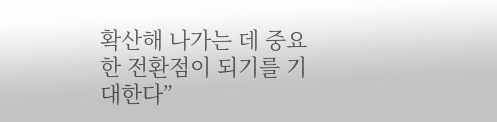확산해 나가는 데 중요한 전환점이 되기를 기대한다”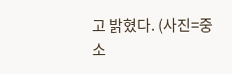고 밝혔다. (사진=중소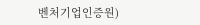벤처기업인증원)